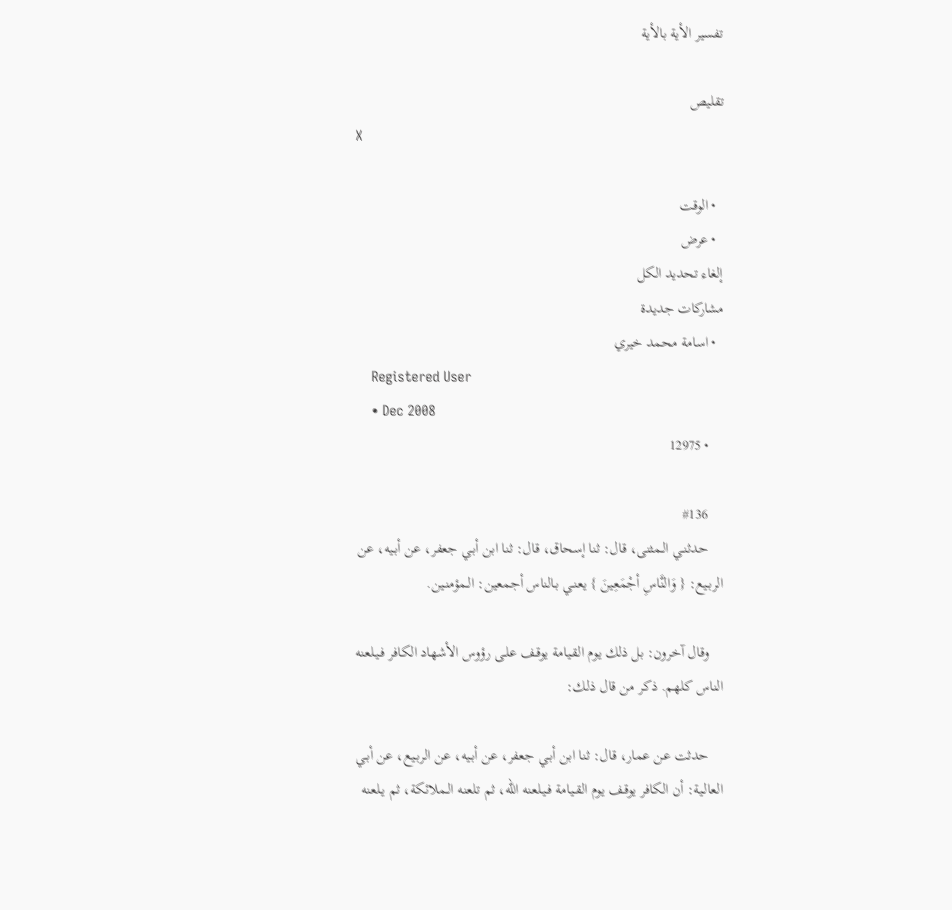تفسير الأية بالأية

تقليص
X

  • الوقت
  • عرض
إلغاء تحديد الكل
مشاركات جديدة
  • اسامة محمد خيري
    Registered User
    • Dec 2008
    • 12975

    #136
    حدثنـي الـمثنى، قال: ثنا إسحاق، قال: ثنا ابن أبـي جعفر، عن أبـيه، عن الربـيع: { وَالنَّاسِ أجْمَعِينَ } يعنـي بـالناس أجمعين: الـمؤمنـين.

    وقال آخرون: بل ذلك يوم القـيامة يوقـف علـى رؤوس الأشهاد الكافر فـيـلعنه الناس كلهم. ذكر من قال ذلك:

    حدثت عن عمار، قال: ثنا ابن أبـي جعفر، عن أبـيه، عن الربـيع، عن أبـي العالـية: أن الكافر يوقـف يوم القـيامة فـيـلعنه الله، ثم تلعنه الـملائكة، ثم يـلعنه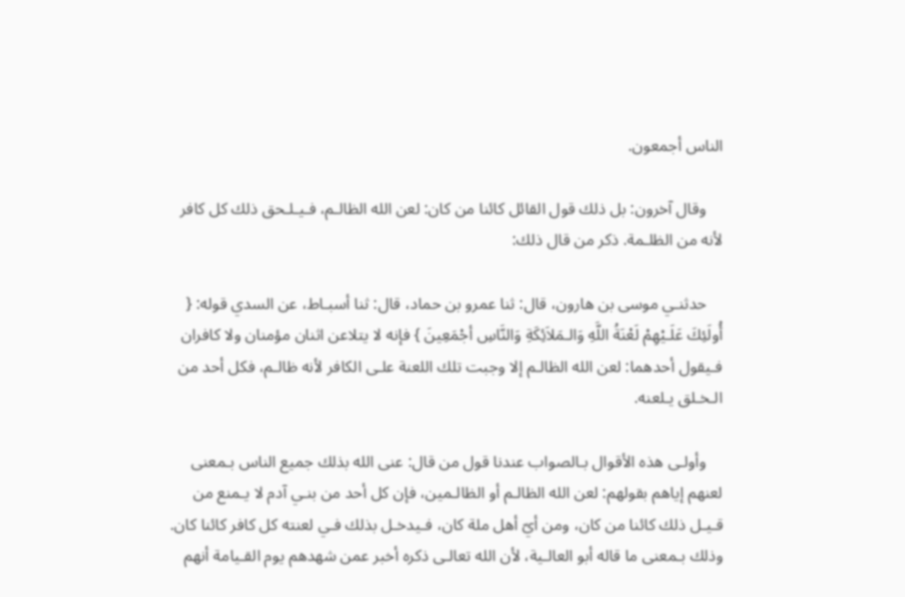الناس أجمعون.

    وقال آخرون: بل ذلك قول القائل كائنا من كان: لعن الله الظالـم، فـيـلـحق ذلك كل كافر لأنه من الظلـمة. ذكر من قال ذلك:

    حدثنـي موسى بن هارون، قال: ثنا عمرو بن حماد، قال: ثنا أسبـاط، عن السدي قوله: { أُولَئِكَ عَلَـيْهِمْ لَعْنَةُ اللَّهِ وَالـمَلاَئِكَةِ وَالنَّاسِ أجْمَعِينَ } فإنه لا يتلاعن اثنان مؤمنان ولا كافران فـيقول أحدهما: لعن الله الظالـم إلا وجبت تلك اللعنة علـى الكافر لأنه ظالـم، فكل أحد من الـخـلق يـلعنه.

    وأولـى هذه الأقوال بـالصواب عندنا قول من قال: عنى الله بذلك جميع الناس بـمعنى لعنهم إياهم بقولهم: لعن الله الظالـم أو الظالـمين، فإن كل أحد من بنـي آدم لا يـمنع من قـيـل ذلك كائنا من كان، ومن أيّ أهل ملة كان، فـيدخـل بذلك فـي لعنته كل كافر كائنا كان. وذلك بـمعنى ما قاله أبو العالـية، لأن الله تعالـى ذكره أخبر عمن شهدهم يوم القـيامة أنهم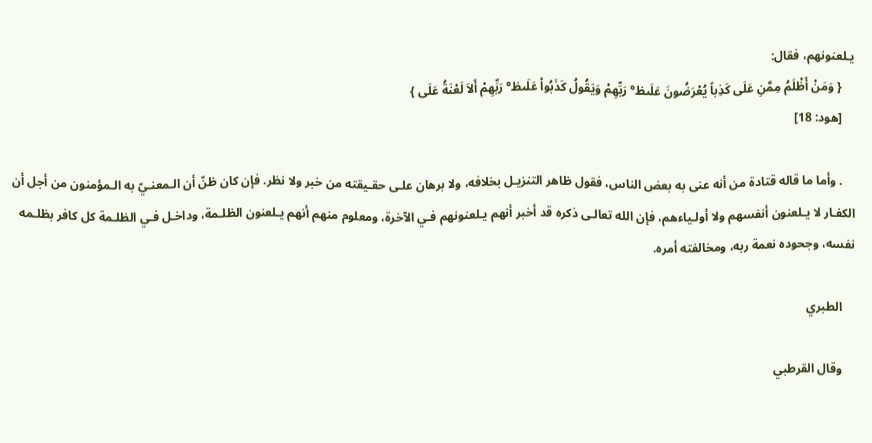يـلعنونهم، فقال:
    { وَمَنْ أَظْلَمُ مِمَّنِ عَلَى كَذِباً يُعْرَضُونَ عَلَىظ° رَبِّهِمْ وَيَقُولُ كَذَبُواْ عَلَىظ° رَبِّهِمْ أَلاَ لَعْنَةُ عَلَى }
    [هود: 18]

    . وأما ما قاله قتادة من أنه عنى به بعض الناس، فقول ظاهر التنزيـل بخلافه، ولا برهان علـى حقـيقته من خبر ولا نظر. فإن كان ظنّ أن الـمعنـيّ به الـمؤمنون من أجل أن الكفـار لا يـلعنون أنفسهم ولا أولـياءهم، فإن الله تعالـى ذكره قد أخبر أنهم يـلعنونهم فـي الآخرة، ومعلوم منهم أنهم يـلعنون الظلـمة، وداخـل فـي الظلـمة كل كافر بظلـمه نفسه، وجحوده نعمة ربه، ومخالفته أمره.

    الطبري

    وقال القرطبي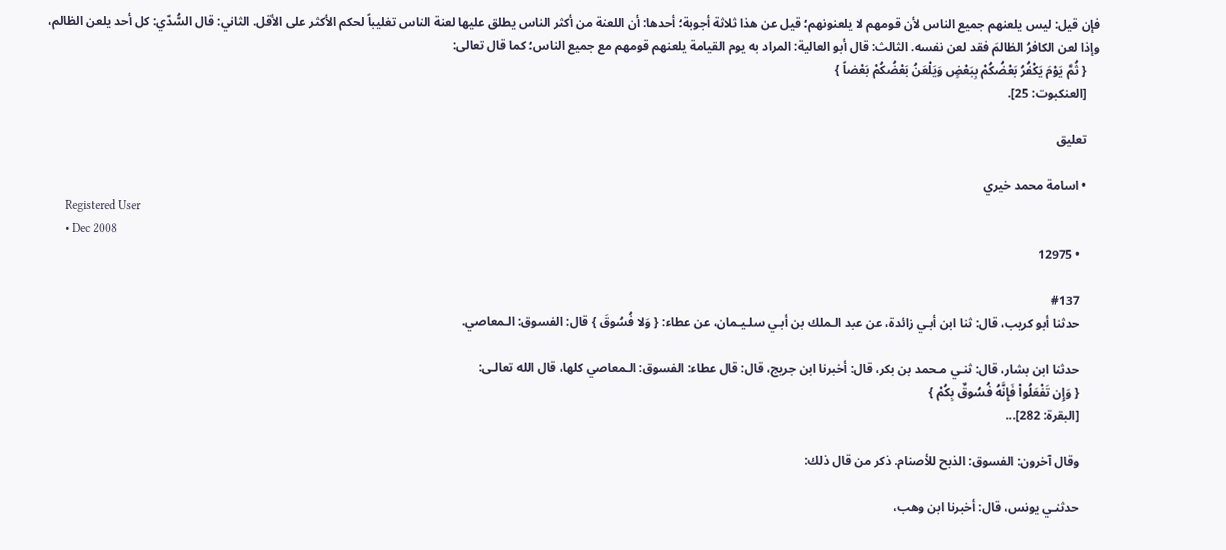فإن قيل: ليس يلعنهم جميع الناس لأن قومهم لا يلعنونهم؛ قيل عن هذا ثلاثة أجوبة؛ أحدها: أن اللعنة من أكثر الناس يطلق عليها لعنة الناس تغليباً لحكم الأكثر على الأقل. الثاني: قال السُّدّي: كل أحد يلعن الظالم، وإذا لعن الكافرُ الظالمَ فقد لعن نفسه. الثالث: قال أبو العالية: المراد به يوم القيامة يلعنهم قومهم مع جميع الناس؛ كما قال تعالى:
    { ثُمَّ يَوْمَ يَكْفُرُ بَعْضُكُمْ بِبَعْضٍ وَيَلْعَنُ بَعْضُكُمْ بَعْضاً }
    [العنكبوت: 25].

    تعليق

    • اسامة محمد خيري
      Registered User
      • Dec 2008
      • 12975

      #137
      حدثنا أبو كريب، قال: ثنا ابن أبـي زائدة، عن عبد الـملك بن أبـي سلـيـمان، عن عطاء: { وَلا فُسُوقَ } قال: الفسوق: الـمعاصي.

      حدثنا ابن بشار، قال: ثنـي مـحمد بن بكر، قال: أخبرنا ابن جريج، قال: قال عطاء: الفسوق: الـمعاصي كلها، قال الله تعالـى:
      { وَإِن تَفْعَلُواْ فَإِنَّهُ فُسُوقٌ بِكُمْ }
      [البقرة: 282]...

      وقال آخرون: الفسوق: الذبح للأصنام. ذكر من قال ذلك:

      حدثنـي يونس، قال: أخبرنا ابن وهب،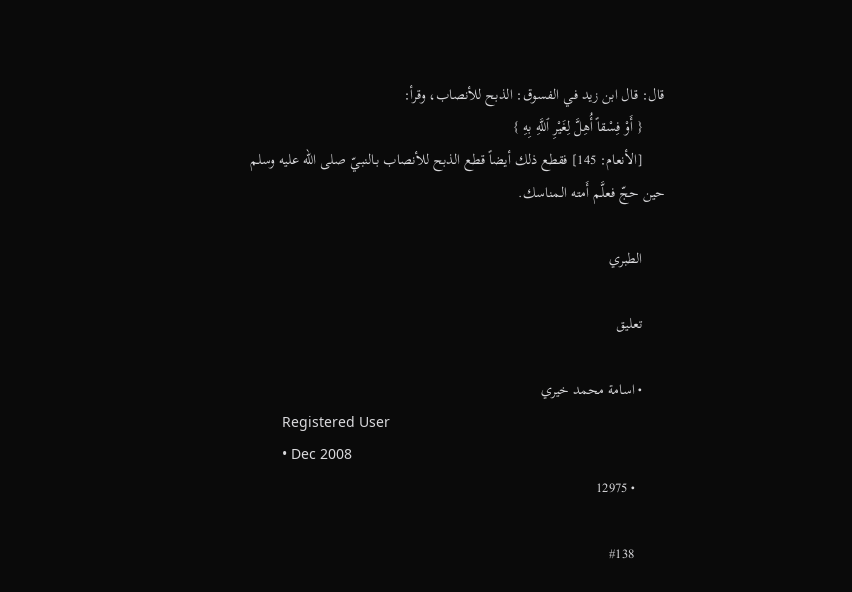قال: قال ابن زيد فـي الفسوق: الذبح للأنصاب، وقرأ:
      { أَوْ فِسْقاً أُهِلَّ لِغَيْرِ ٱللَّهِ بِهِ }
      [الأنعام: 145] فقطع ذلك أيضاً قطع الذبح للأنصاب بـالنبـيّ صلى الله عليه وسلم حين حجّ فعلَّـم أَمته الـمناسك.

      الطبري

      تعليق

      • اسامة محمد خيري
        Registered User
        • Dec 2008
        • 12975

        #138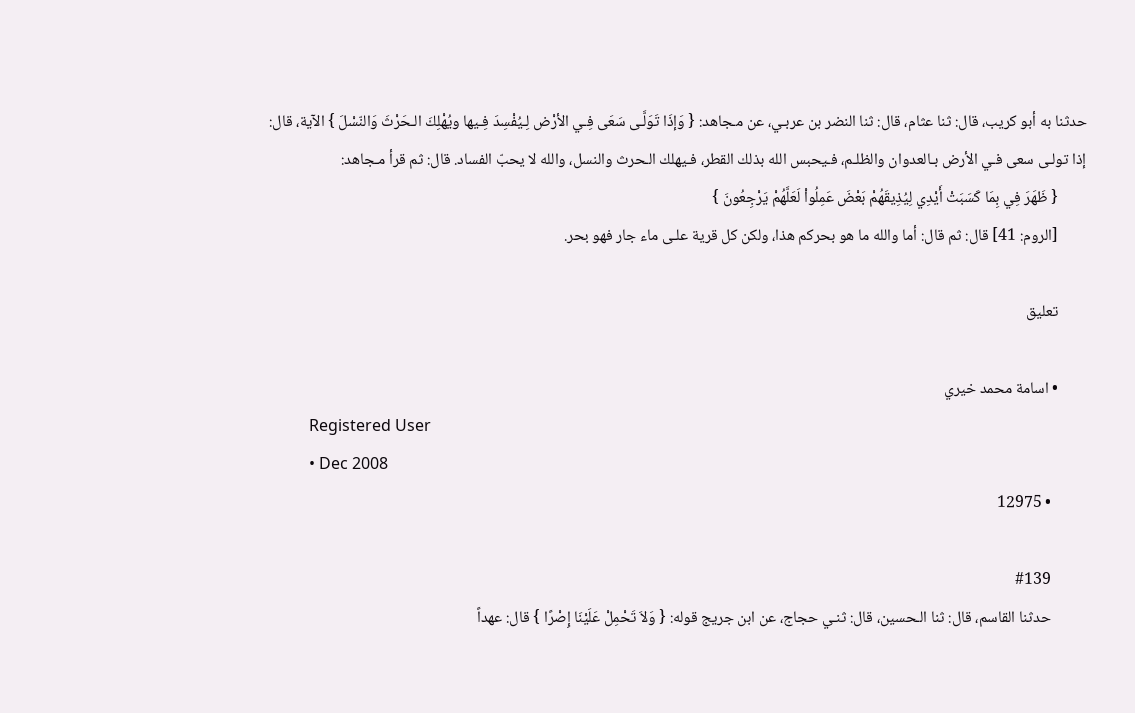حدثنا به أبو كريب، قال: ثنا عثام، قال: ثنا النضر بن عربـي، عن مـجاهد: { وَإذَا تَوَلَّـى سَعَى فِـي الأرْض لِـيُفْسِدَ فِـيها ويُهْلِكَ الـحَرْثَ وَالنّسْلَ } الآية، قال: إذا تولـى سعى فـي الأرض بـالعدوان والظلـم، فـيحبس الله بذلك القطر، فـيهلك الـحرث والنسل، والله لا يحبّ الفساد. قال: ثم قرأ مـجاهد:
        { ظَهَرَ فِي بِمَا كَسَبَتْ أَيْدِي لِيُذِيقَهُمْ بَعْضَ عَمِلُواْ لَعَلَّهُمْ يَرْجِعُونَ }
        [الروم: 41] قال: ثم قال: أما والله ما هو بحركم هذا، ولكن كل قرية علـى ماء جار فهو بحر.

        تعليق

        • اسامة محمد خيري
          Registered User
          • Dec 2008
          • 12975

          #139
          حدثنا القاسم، قال: ثنا الـحسين، قال: ثنـي حجاج، عن ابن جريج قوله: { وَلاَ تَحْمِلْ عَلَيْنَا إِصْرًا } قال: عهداً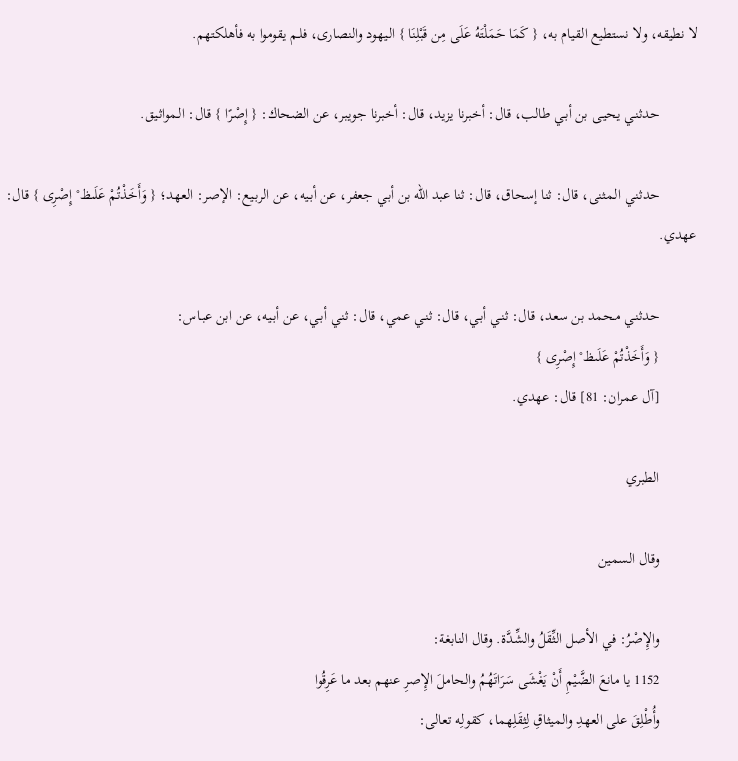لا نطيقه، ولا نستطيع القـيام به، { كَمَا حَمَلْتَهُ عَلَى مِن قَبْلِنَا } الـيهود والنصارى، فلـم يقوموا به فأهلكتهم.

          حدثنـي يحيـى بن أبـي طالب، قال: أخبرنا يزيد، قال: أخبرنا جويبر، عن الضحاك: { إِصْرًا } قال: الـمواثـيق.

          حدثنـي الـمثنى، قال: ثنا إسحاق، قال: ثنا عبد الله بن أبـي جعفر، عن أبـيه، عن الربـيع: الإصر: العهد؛ { وَأَخَذْتُمْ عَلَىظ° إِصْرِى } قال: عهدي.

          حدثنـي مـحمد بن سعد، قال: ثنـي أبـي، قال: ثنـي عمي، قال: ثنـي أبـي، عن أبـيه، عن ابن عبـاس:
          { وَأَخَذْتُمْ عَلَىظ° إِصْرِى }
          [آل عمران: 81] قال: عهدي.

          الطبري

          وقال السمين

          والإِصْرُ: في الأصل الثِّقَلُ والشِّدَّة. وقال النابغة:
          1152 يا مانعَ الضَّيْمِ أَنْ يَغْشَى سَرَاتَهُمُ والحاملَ الإِصرِ عنهم بعد ما عَرِقُوا
          وأُطْلِقَ على العهدِ والميثاقِ لِثِقَلِهما، كقولِه تعالى: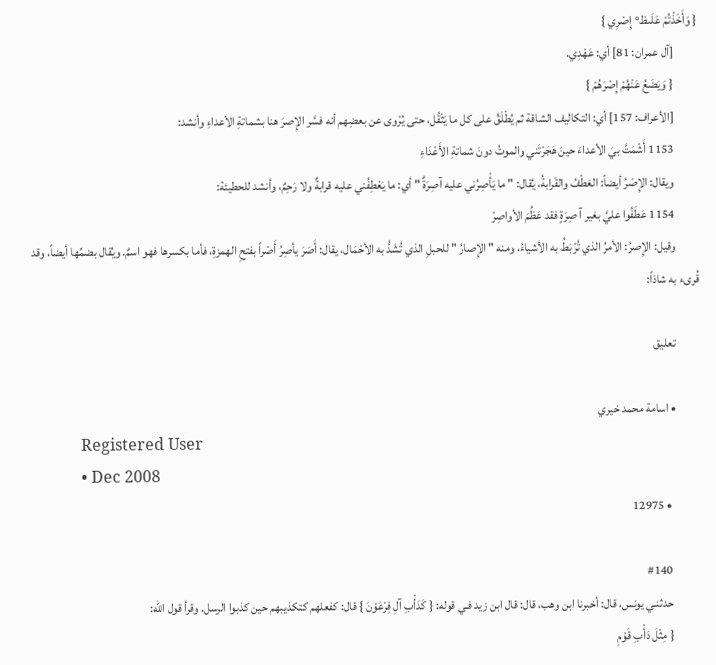{ وَأَخَذْتُمْ عَلَىظ° إِصْرِي }
          [آل عمران: 81] أي: عَهْدِي.
          { وَيَضَعُ عَنْهُمْ إِصْرَهُمْ }
          [الأعراف: 157] أي: التكاليف الشاقة ثم يُطْلَقُ على كل ما يَثْقُل، حتى يُرْوى عن بعضِهم أنه فسَّر الإِصرَ هنا بشماتةِ الأعداءِ وأنشد:
          1153 أَشْمَتَّ بيَ الأعداءَ حينَ هَجَرْتَني والموتُ دونَ شماتةِ الأَعْدَاءِ
          ويقال: الإِصْرُ أيضاً: العَطْفُ والقَرابةُ، يُقال: " ما يَأْصِرُني عليه آصِرَةٌ " أي: ما يَعْطِفُني عليه قرابةٌ ولا رَحِمٌ، وأنشد للحطيئة:
          1154 عَطَفُوا عليَّ بغير آ صِرَةٍ فقد عَظُمَ الأواصِرْ
          وقيل: الإِصرُ: الأمرُ الذي تُرْبَطُ به الأشياءُ، ومنه " الإِصارُ " للحبلِ الذي تُشَدُّ به الأحْمَال، يقال: أَصَرَ يأصِرُ أَصْراً بفتحِ الهمزةِ، فأما بكسرها فهو اسمٌ. ويُقال بضمِّها أيضاً، وقد قُرىء به شاذاً:

          تعليق

          • اسامة محمد خيري
            Registered User
            • Dec 2008
            • 12975

            #140
            حدثنـي يونس، قال: أخبرنا ابن وهب، قال: قال ابن زيد فـي قوله: { كَدَأْبِ آلِ فِرْعَوْنَ } قال: كفعلهم كتكذيبهم حين كذبوا الرسل. وقرأ قول الله:
            { مِثْلَ دَأْبِ قَوْمِ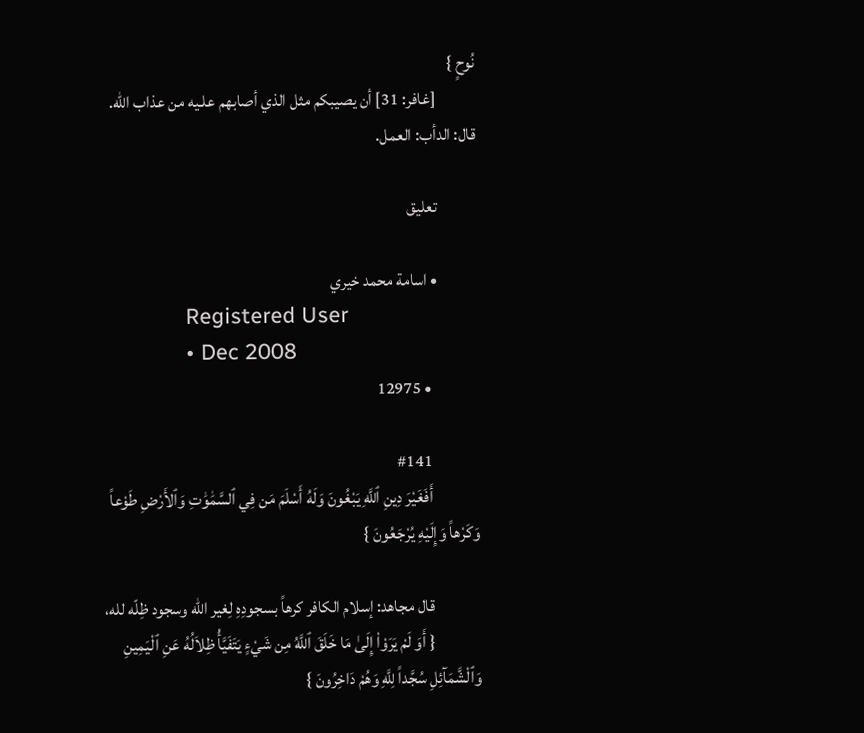نُوحٍ }
            [غافر: 31] أن يصيبكم مثل الذي أصابهم علـيه من عذاب الله. قال: الدأب: العمل.

            تعليق

            • اسامة محمد خيري
              Registered User
              • Dec 2008
              • 12975

              #141
              أَفَغَيْرَ دِينِ ٱللَّهِ يَبْغُونَ وَلَهُ أَسْلَمَ مَن فِي ٱلسَّمَٰوَٰتِ وَٱلأَرْضِ طَوْعاً وَكَرْهاً وَإِلَيْهِ يُرْجَعُونَ }

              قال مجاهد: إسلام الكافر كرهاً بسجودِهِ لِغير الله وسجود ظِلّه لله،
              { أَوَ لَمْ يَرَوْاْ إِلَىٰ مَا خَلَقَ ٱللَّهُ مِن شَيْءٍ يَتَفَيَّأُ ظِلاَلُهُ عَنِ ٱلْيَمِينِ وَٱلْشَّمَآئِلِ سُجَّداً لِلَّهِ وَهُمْ دَاخِرُونَ }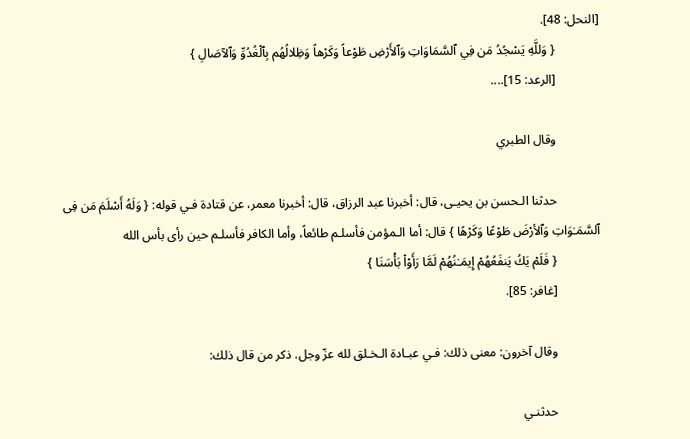[النحل: 48].
              { وَللَّهِ يَسْجُدُ مَن فِي ٱلسَّمَاوَاتِ وَٱلأَرْضِ طَوْعاً وَكَرْهاً وَظِلالُهُم بِٱلْغُدُوِّ وَٱلآصَالِ }
              [الرعد: 15]....

              وقال الطبري

              حدثنا الـحسن بن يحيـى، قال: أخبرنا عبد الرزاق، قال: أخبرنا معمر، عن قتادة فـي قوله: { وَلَهُ أَسْلَمَ مَن فِى ٱلسَّمَـٰوَاتِ وَٱلأرْضَ طَوْعًا وَكَرْهًا } قال: أما الـمؤمن فأسلـم طائعاً، وأما الكافر فأسلـم حين رأى بأس الله
              { فَلَمْ يَكُ يَنفَعُهُمْ إِيمَـٰنُهُمْ لَمَّا رَأَوْاْ بَأْسَنَا }
              [غافر: 85].

              وقال آخرون: معنى ذلك: فـي عبـادة الـخـلق لله عزّ وجل. ذكر من قال ذلك:

              حدثنـي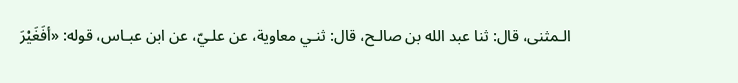الـمثنى، قال: ثنا عبد الله بن صالـح، قال: ثنـي معاوية، عن علـيّ، عن ابن عبـاس، قوله: «أفَغَيْرَ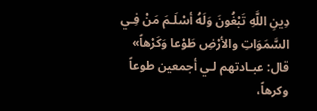دِينِ اللَّهِ تَبْغُونَ وَلَهُ أسْلَـمَ مَنْ فِـي السَّمَوَاتِ والأرْضِ طَوْعا وَكَرْهاً» قال: عبـادتهم لـي أجمعين طوعاً وكرهاً،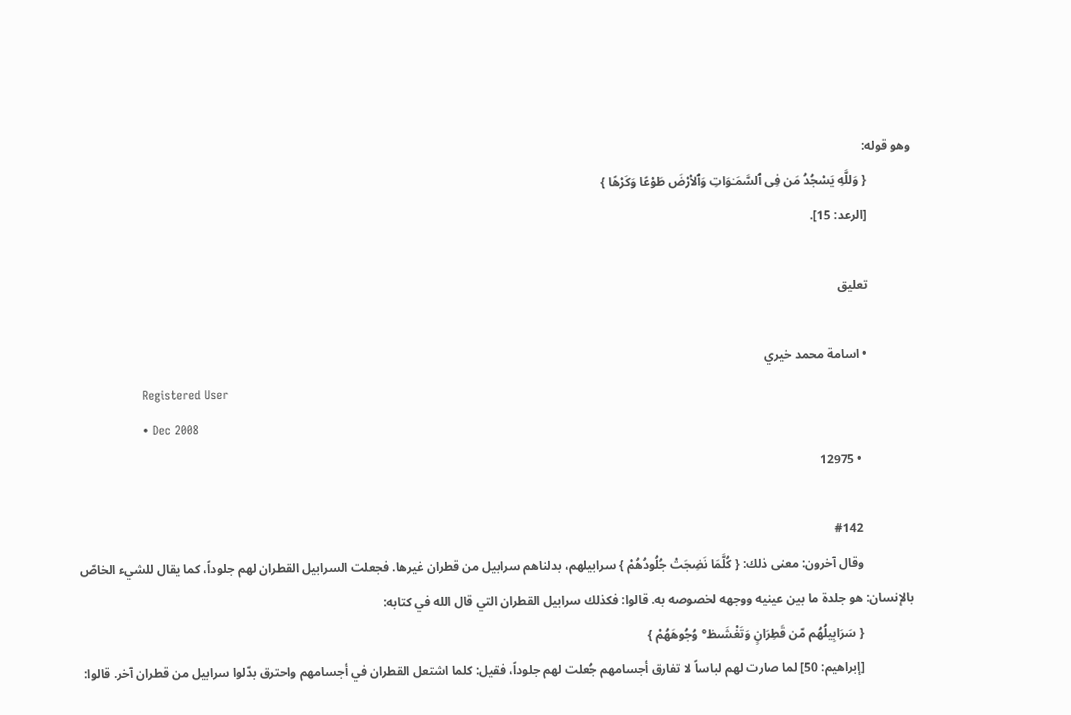وهو قوله:
              { وَللَّهِ يَسْجُدُ مَن فِى ٱلسَّمَـٰوَاتِ وَٱلاْرْضَ طَوْعًا وَكَرْهًا }
              [الرعد: 15].

              تعليق

              • اسامة محمد خيري
                Registered User
                • Dec 2008
                • 12975

                #142
                وقال آخرون: معنى ذلك: { كُلَّمَا نَضِجَتْ جُلُودُهُمْ } سرابيلهم، بدلناهم سرابيل من قطران غيرها. فجعلت السرابيل القطران لهم جلوداً، كما يقال للشيء الخاصّ بالإنسان: هو جلدة ما بين عينيه ووجهه لخصوصه به. قالوا: فكذلك سرابيل القطران التي قال الله في كتابه:
                { سَرَابِيلُهُم مّن قَطِرَانٍ وَتَغْشَىظ° وُجُوهَهُمْ }
                [إبراهيم: 50] لما صارت لهم لباساً لا تفارق أجسامهم جُعلت لهم جلوداً، فقيل: كلما اشتعل القطران في أجسامهم واحترق بدّلوا سرابيل من قطران آخر. قالوا: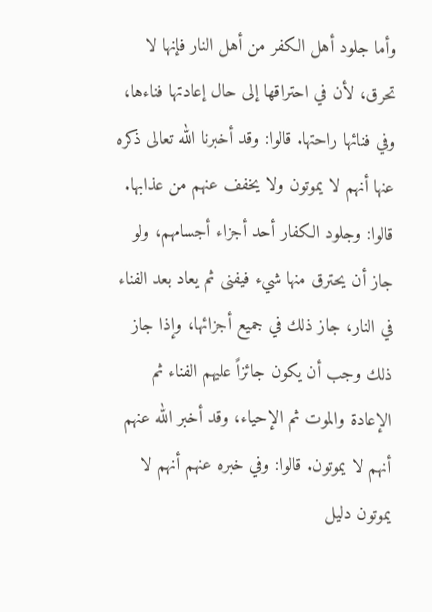وأما جلود أهل الكفر من أهل النار فإنها لا تحرق، لأن في احتراقها إلى حال إعادتها فناءها، وفي فنائها راحتها. قالوا: وقد أخبرنا الله تعالى ذكره عنها أنهم لا يموتون ولا يخفف عنهم من عذابها. قالوا: وجلود الكفار أحد أجزاء أجسامهم، ولو جاز أن يحترق منها شيء فيفنى ثم يعاد بعد الفناء في النار، جاز ذلك في جميع أجزائها، وإذا جاز ذلك وجب أن يكون جائزاً عليهم الفناء ثم الإعادة والموت ثم الإحياء، وقد أخبر الله عنهم أنهم لا يموتون. قالوا: وفي خبره عنهم أنهم لا يموتون دليل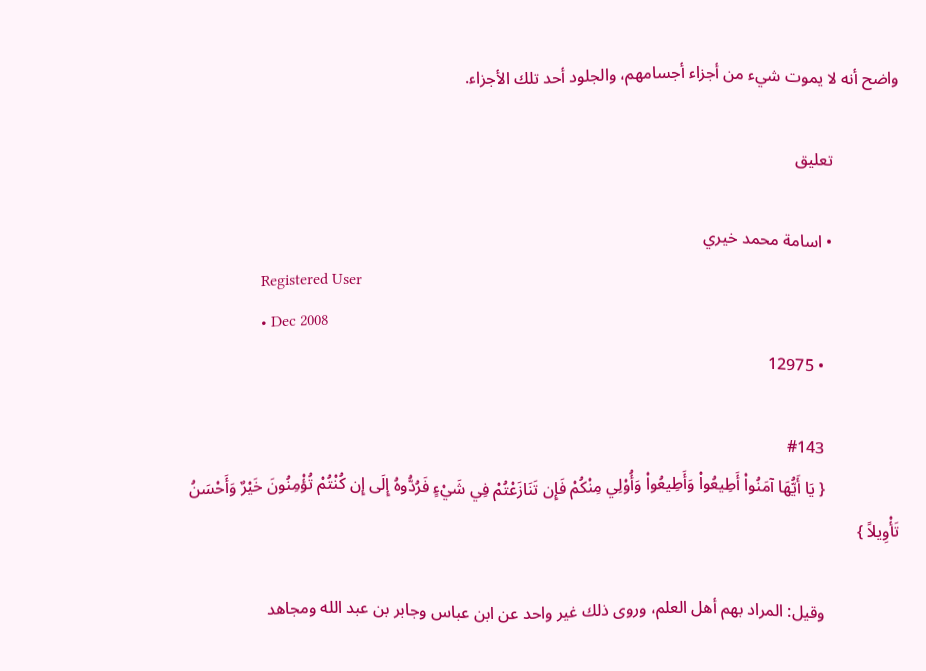واضح أنه لا يموت شيء من أجزاء أجسامهم، والجلود أحد تلك الأجزاء.

                تعليق

                • اسامة محمد خيري
                  Registered User
                  • Dec 2008
                  • 12975

                  #143
                  { يَا أَيُّهَا آمَنُواْ أَطِيعُواْ وَأَطِيعُواْ وَأُوْلِي مِنْكُمْ فَإِن تَنَازَعْتُمْ فِي شَيْءٍ فَرُدُّوهُ إِلَى إِن كُنْتُمْ تُؤْمِنُونَ خَيْرٌ وَأَحْسَنُ تَأْوِيلاً }

                  وقيل: المراد بهم أهل العلم، وروى ذلك غير واحد عن ابن عباس وجابر بن عبد الله ومجاهد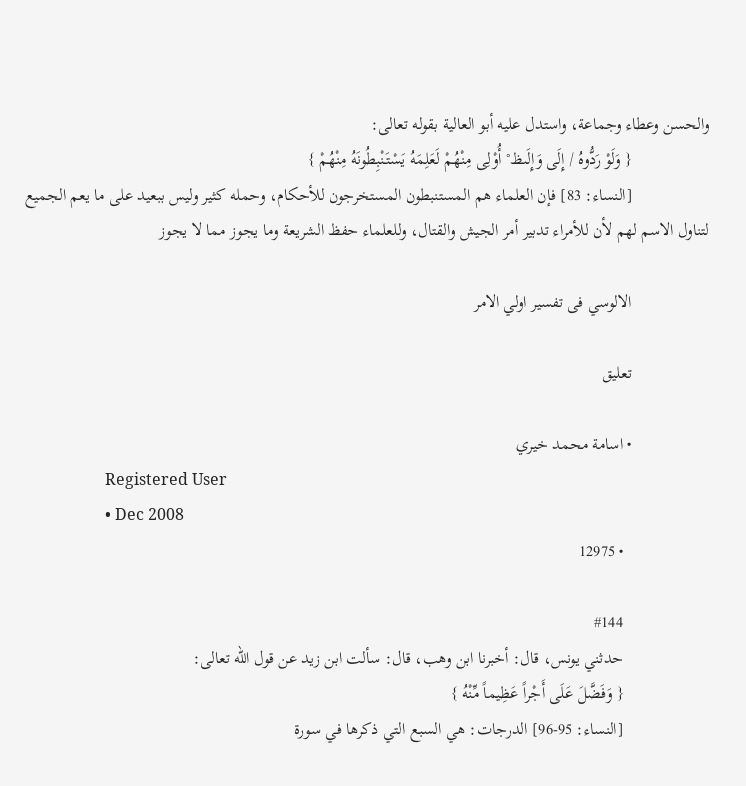والحسن وعطاء وجماعة، واستدل عليه أبو العالية بقوله تعالى:
                  { وَلَوْ رَدُّوهُ / إِلَى وَإِلَىظ° أُوْلِى مِنْهُمْ لَعَلِمَهُ يَسْتَنْبِطُونَهُ مِنْهُمْ }
                  [النساء: 83] فإن العلماء هم المستنبطون المستخرجون للأحكام، وحمله كثير وليس ببعيد على ما يعم الجميع لتناول الاسم لهم لأن للأمراء تدبير أمر الجيش والقتال، وللعلماء حفظ الشريعة وما يجوز مما لا يجوز

                  الالوسي فى تفسير اولي الامر

                  تعليق

                  • اسامة محمد خيري
                    Registered User
                    • Dec 2008
                    • 12975

                    #144
                    حدثني يونس، قال: أخبرنا ابن وهب، قال: سألت ابن زيد عن قول الله تعالى:
                    { وَفَضَّلَ عَلَى أَجْراً عَظِيماً مِّنْهُ }
                    [النساء: 95-96] الدرجات: هي السبع التي ذكرها في سورة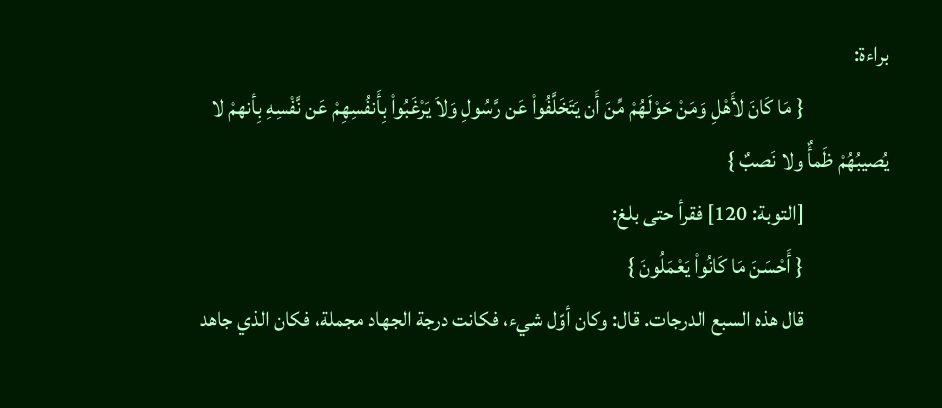براءة:
                    { مَا كَانَ لأَهْلِ وَمَنْ حَوْلَهُمْ مِّنَ أَن يَتَخَلَّفُواْ عَن رَّسُولِ وَلاَ يَرْغَبُواْ بِأَنفُسِهِمْ عَن نَّفْسِهِ بِأنهمْ لا يُصيبُهُمْ ظَمأٌ ولا نَصبٌ }
                    [التوبة: 120] فقرأ حتى بلغ:
                    { أَحْسَنَ مَا كَانُواْ يَعْمَلُونَ }
                    قال هذه السبع الدرجات. قال: وكان أوّل شيء، فكانت درجة الجهاد مجملة، فكان الذي جاهد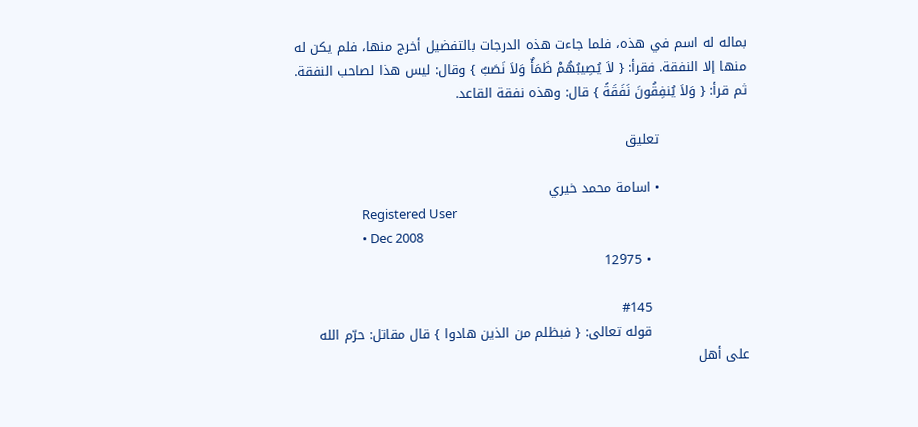بماله له اسم في هذه، فلما جاءت هذه الدرجات بالتفضيل أخرج منها، فلم يكن له منها إلا النفقة. فقرأ: { لاَ يُصِيبُهُمْ ظَمَأٌ وَلاَ نَصَبٌ } وقال: ليس هذا لصاحب النفقة. ثم قرأ: { وَلاَ يُنفِقُونَ نَفَقَةً } قال: وهذه نفقة القاعد.

                    تعليق

                    • اسامة محمد خيري
                      Registered User
                      • Dec 2008
                      • 12975

                      #145
                      قوله تعالى: { فبظلم من الذين هادوا } قال مقاتل: حرّم الله على أهل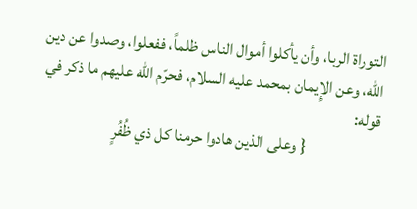التوراة الربا، وأن يأكلوا أموال الناس ظلماً، ففعلوا، وصدوا عن دين الله، وعن الإِيمان بمحمد عليه السلام، فحرّم الله عليهم ما ذكر في قوله:
                      { وعلى الذين هادوا حرمنا كل ذي ظُفُرٍ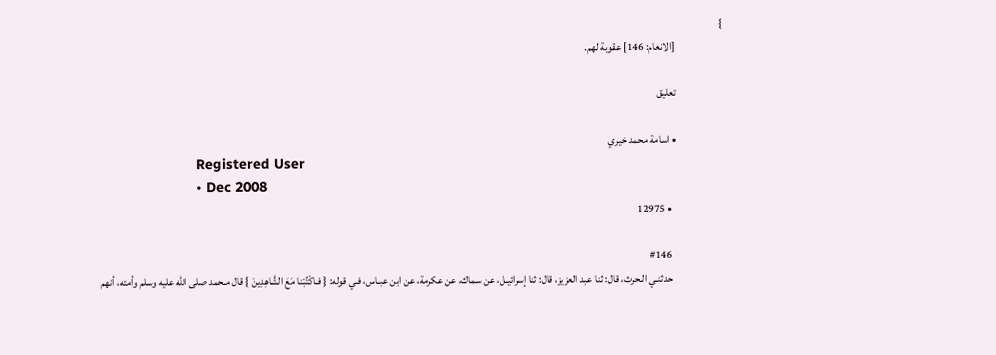}
                      [الانعام: 146] عقوبة لهم.

                      تعليق

                      • اسامة محمد خيري
                        Registered User
                        • Dec 2008
                        • 12975

                        #146
                        حدثنـي الـحرث، قال: ثنا عبد العزيز، قال: ثنا إسرائيـل، عن سماك، عن عكرمة، عن ابن عبـاس، فـي قوله: { فـاكْتُبْنا مَعَ الشَّاهِدِينَ } قال مـحمد صلى الله عليه وسلم وأمته، أنهم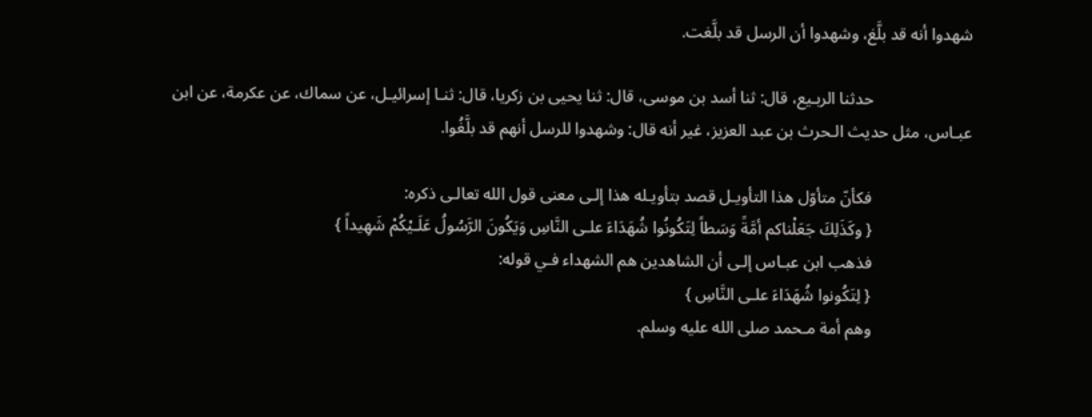شهدوا أنه قد بلَّغ، وشهدوا أن الرسل قد بلَّغت.

                        حدثنا الربـيع، قال: ثنا أسد بن موسى، قال: ثنا يحيى بن زكريا، قال: ثنـا إسرائيـل، عن سماك، عن عكرمة، عن ابن عبـاس، مثل حديث الـحرث بن عبد العزيز، غير أنه قال: وشهدوا للرسل أنهم قد بلَّغُوا.

                        فكأنّ متأوّل هذا التأويـل قصد بتأويـله هذا إلـى معنى قول الله تعالـى ذكره:
                        { وكَذَلِكَ جَعَلْناكم أمَّةً وَسَطاً لِتَكُونُوا شُهَدَاءَ علـى النَّاسِ وَيَكُونَ الرَّسُولُ عَلَـيْكُمْ شَهِيداً }
                        فذهب ابن عبـاس إلـى أن الشاهدين هم الشهداء فـي قوله:
                        { لِتَكُونوا شُهَدَاءَ علـى النَّاسِ }
                        وهم أمة مـحمد صلى الله عليه وسلم.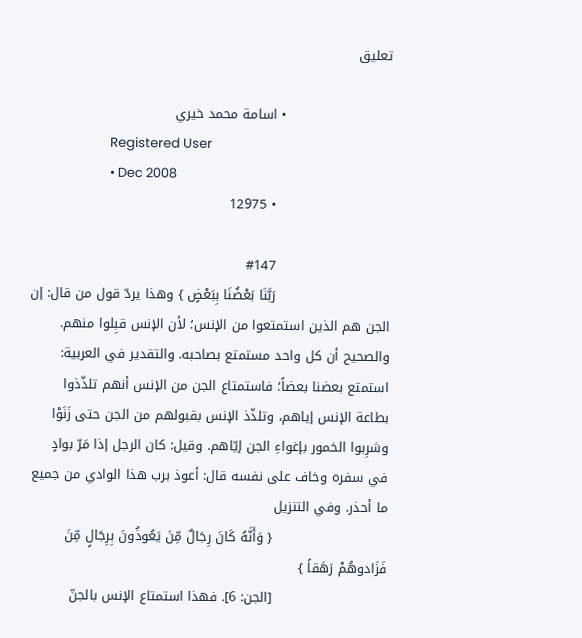تعليق

                        • اسامة محمد خيري
                          Registered User
                          • Dec 2008
                          • 12975

                          #147
                          رَبَّنَا بَعْضُنَا بِبَعْضٍ } وهذا يردّ قول من قال: إن الجن هم الذين استمتعوا من الإنس؛ لأن الإنس قبِلوا منهم. والصحيح أن كل واحد مستمتع بصاحبه. والتقدير في العربية: استمتع بعضنا بعضاً؛ فاستمتاع الجن من الإنس أنهم تلذّذوا بطاعة الإنس إياهم، وتلذّذ الإنس بقبولهم من الجن حتى زَنَوْا وشرِبوا الخمور بإغواءِ الجن إيّاهم. وقيل: كان الرجل إذا مَرّ بوادٍ في سفره وخاف على نفسه قال: أعوذ برب هذا الوادي من جميع ما أحذر. وفي التنزيل
                          { وَأَنَّهُ كَانَ رِجَالٌ مِّنَ يَعُوذُونَ بِرِجَالٍ مِّنَ فَزَادوهُمْ رَهَقاً }
                          [الجن: 6]. فهذا استمتاع الإنس بالجنّ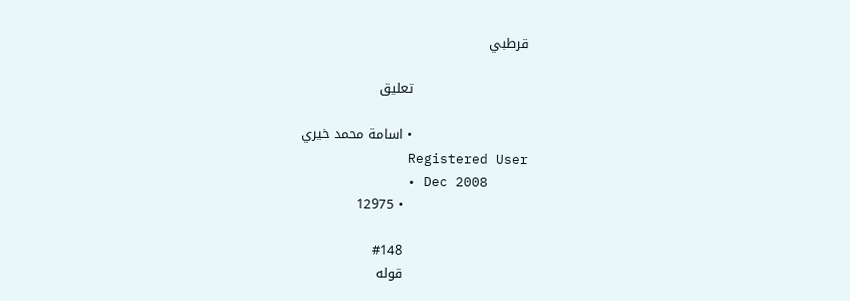قرطبي

                          تعليق

                          • اسامة محمد خيري
                            Registered User
                            • Dec 2008
                            • 12975

                            #148
                            قوله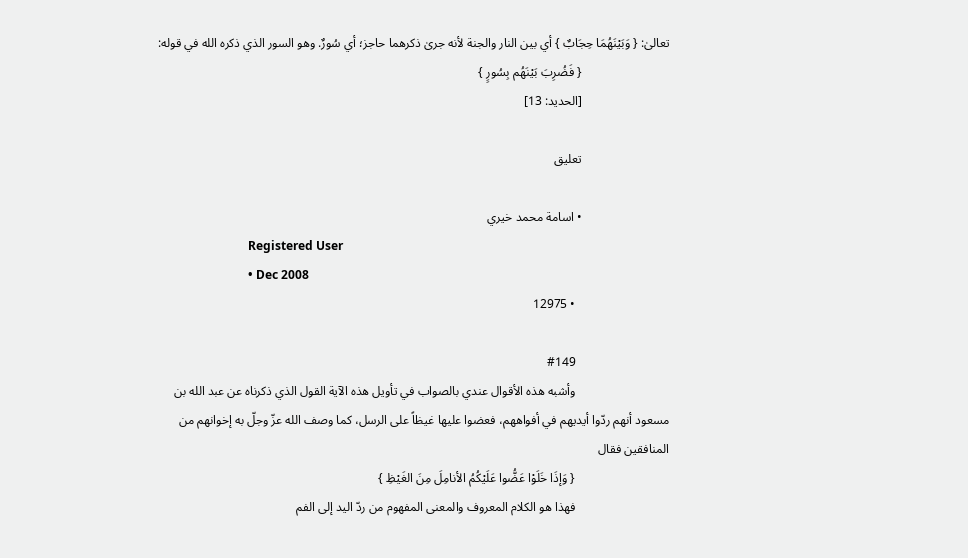تعالىٰ: { وَبَيْنَهُمَا حِجَابٌ } أي بين النار والجنة لأنه جرىٰ ذكرهما حاجز؛ أي سُورٌ. وهو السور الذي ذكره الله في قوله:
                            { فَضُرِبَ بَيْنَهُم بِسُورٍ }
                            [الحديد: 13]

                            تعليق

                            • اسامة محمد خيري
                              Registered User
                              • Dec 2008
                              • 12975

                              #149
                              وأشبه هذه الأقوال عندي بالصواب في تأويل هذه الآية القول الذي ذكرناه عن عبد الله بن مسعود أنهم ردّوا أيديهم في أفواههم، فعضوا عليها غيظاً على الرسل، كما وصف الله عزّ وجلّ به إخوانهم من المنافقين فقال
                              { وَإذَا خَلَوْا عَضُّوا عَلَيْكُمُ الأنامِلَ مِنَ الغَيْظِ }
                              فهذا هو الكلام المعروف والمعنى المفهوم من ردّ اليد إلى الفم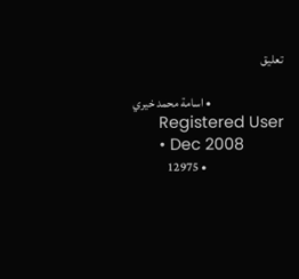تعليق

                              • اسامة محمد خيري
                                Registered User
                                • Dec 2008
                                • 12975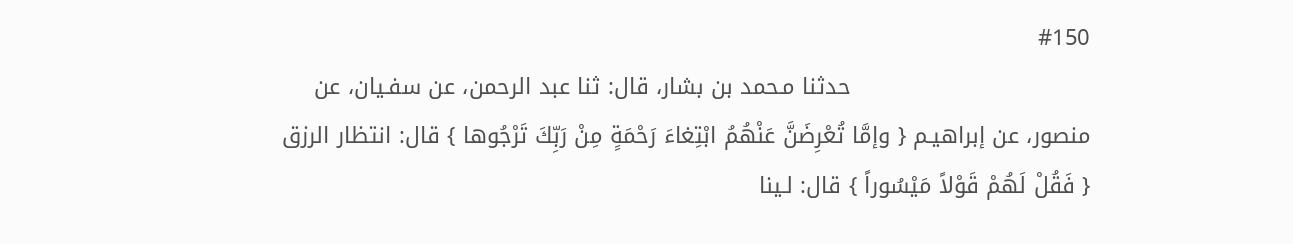#150
                                حدثنا مـحمد بن بشار، قال: ثنا عبد الرحمن، عن سفـيان، عن منصور، عن إبراهيـم { وإمَّا تُعْرِضَنَّ عَنْهُمُ ابْتِغاءَ رَحْمَةٍ مِنْ رَبِّكَ تَرْجُوها } قال: انتظار الرزق { فَقُلْ لَهُمْ قَوْلاً مَيْسُوراً } قال: لـينا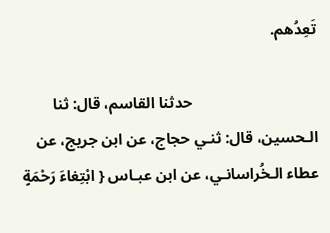تَعِدُهم.

                                حدثنا القاسم، قال: ثنا الـحسين، قال: ثنـي حجاج، عن ابن جريج، عن عطاء الـخُراسانـي، عن ابن عبـاس { ابْتِغاءَ رَحْمَةٍ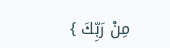مِنْ رَبِّكَ }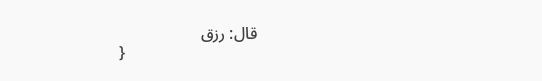قال: رزق
                                {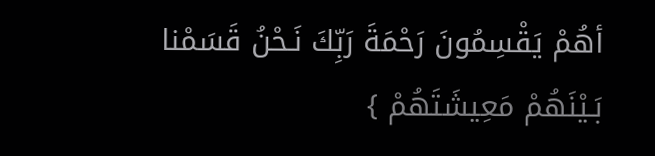أهُمْ يَقْسِمُونَ رَحْمَةَ رَبِّكَ نَـحْنُ قَسَمْنا بَـيْنَهُمْ مَعِيشَتَهُمْ }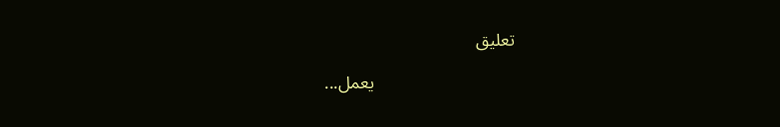تعليق

                                يعمل...